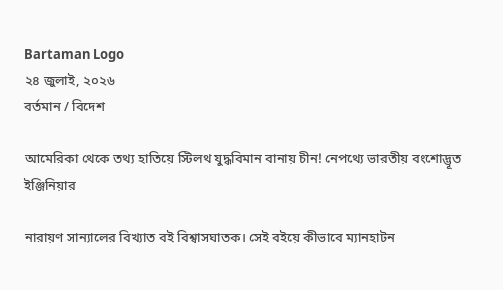Bartaman Logo
২৪ জুলাই, ২০২৬
বর্তমান / বিদেশ

আমেরিকা থেকে তথ্য হাতিয়ে স্টিলথ যুদ্ধবিমান বানায় চীন! নেপথ্যে ভারতীয় বংশোদ্ভূত ইঞ্জিনিয়ার

নারায়ণ সান্যালের বিখ্যাত বই বিশ্বাসঘাতক। সেই বইয়ে কীভাবে ম্যানহাটন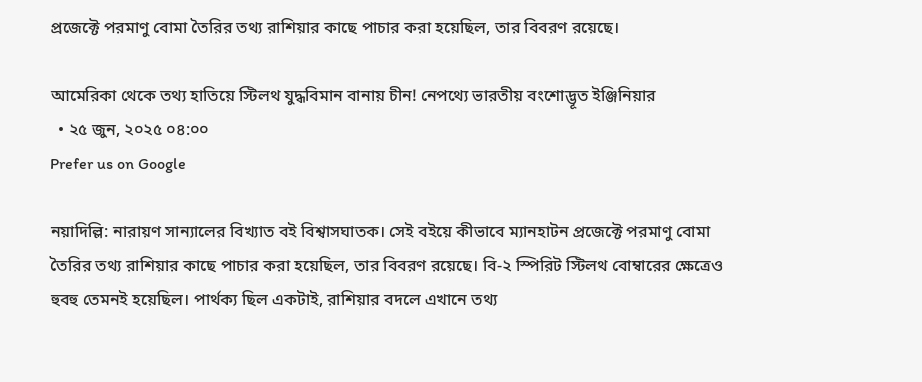প্রজেক্টে পরমাণু বোমা তৈরির তথ্য রাশিয়ার কাছে পাচার করা হয়েছিল, তার বিবরণ রয়েছে।

আমেরিকা থেকে তথ্য হাতিয়ে স্টিলথ যুদ্ধবিমান বানায় চীন! নেপথ্যে ভারতীয় বংশোদ্ভূত ইঞ্জিনিয়ার
  • ২৫ জুন, ২০২৫ ০৪:০০
Prefer us on Google

নয়াদিল্লি: নারায়ণ সান্যালের বিখ্যাত বই বিশ্বাসঘাতক। সেই বইয়ে কীভাবে ম্যানহাটন প্রজেক্টে পরমাণু বোমা তৈরির তথ্য রাশিয়ার কাছে পাচার করা হয়েছিল, তার বিবরণ রয়েছে। বি-২ স্পিরিট স্টিলথ বোম্বারের ক্ষেত্রেও হুবহু তেমনই হয়েছিল। পার্থক্য ছিল একটাই, রাশিয়ার বদলে এখানে তথ্য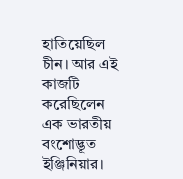হাতিয়েছিল চীন। আর এই কাজটি করেছিলেন এক ভারতীয় বংশোদ্ভূত ইঞ্জিনিয়ার।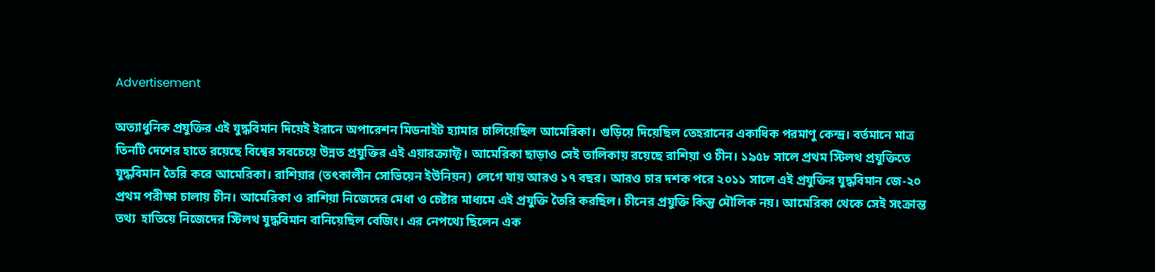Advertisement

অত্যাধুনিক প্রযুক্তির এই যুদ্ধবিমান দিয়েই ইরানে অপারেশন মিডনাইট হ্যামার চালিয়েছিল আমেরিকা। গুড়িয়ে দিয়েছিল তেহরানের একাধিক পরমাণু কেন্দ্র। বর্তমানে মাত্র তিনটি দেশের হাতে রয়েছে বিশ্বের সবচেয়ে উন্নত প্রযুক্তির এই এয়ারক্র্যাফ্ট। আমেরিকা ছাড়াও সেই তালিকায় রয়েছে রাশিয়া ও চীন। ১৯৫৮ সালে প্রথম স্টিলথ প্রযুক্তিতে যুদ্ধবিমান তৈরি করে আমেরিকা। রাশিয়ার (তৎকালীন সোভিয়েন ইউনিয়ন) লেগে যায় আরও ১৭ বছর। আরও চার দশক পরে ২০১১ সালে এই প্রযুক্তির যুদ্ধবিমান জে-২০ প্রথম পরীক্ষা চালায় চীন। আমেরিকা ও রাশিয়া নিজেদের মেধা ও চেষ্টার মাধ্যমে এই প্রযুক্তি তৈরি করছিল। চীনের প্রযুক্তি কিন্তু মৌলিক নয়। আমেরিকা থেকে সেই সংক্রান্ত তথ্য  হাতিয়ে নিজেদের স্টিলথ যুদ্ধবিমান বানিয়েছিল বেজিং। এর নেপথ্যে ছিলেন এক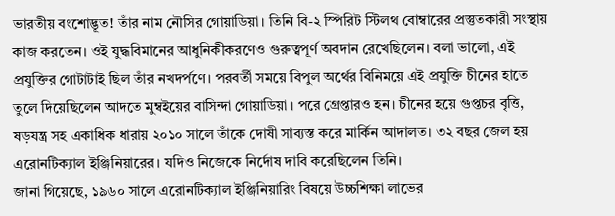ভারতীয় বংশোদ্ভূত! তাঁর নাম নৌসির গোয়াডিয়া। তিনি বি-২ স্পিরিট স্টিলথ বোম্বারের প্রস্তুতকারী সংস্থায় কাজ করতেন। ওই যুদ্ধবিমানের আধুনিকীকরণেও গুরুত্বপূর্ণ অবদান রেখেছিলেন। বলা ভালো, এই প্রযুক্তির গোটাটাই ছিল তাঁর নখদর্পণে। পরবর্তী সময়ে বিপুল অর্থের বিনিময়ে এই প্রযুক্তি চীনের হাতে তুলে দিয়েছিলেন আদতে মুম্বইয়ের বাসিন্দা গোয়াডিয়া। পরে গ্রেপ্তারও হন। চীনের হয়ে গুপ্তচর বৃত্তি, ষড়যন্ত্র সহ একাধিক ধারায় ২০১০ সালে তাঁকে দোষী সাব্যস্ত করে মার্কিন আদালত। ৩২ বছর জেল হয় এরোনটিক্যাল ইঞ্জিনিয়ারের। যদিও নিজেকে নির্দোষ দাবি করেছিলেন তিনি।
জানা গিয়েছে, ১৯৬০ সালে এরোনটিক্যাল ইঞ্জিনিয়ারিং বিষয়ে উচ্চশিক্ষা লাভের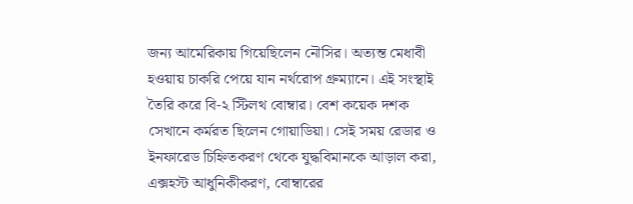জন্য আমেরিকায় গিয়েছিলেন নৌসির। অত্যন্ত মেধাবী হওয়ায় চাকরি পেয়ে যান নর্থরোপ গ্রুম্যানে। এই সংস্থাই তৈরি করে বি-২ স্টিলথ বোম্বার। বেশ কয়েক দশক সেখানে কর্মরত ছিলেন গোয়াডিয়া। সেই সময় রেডার ও ইনফারেড চিহ্নিতকরণ থেকে যুদ্ধবিমানকে আড়াল করা, এক্সহস্ট আধুনিকীকরণ, বোম্বারের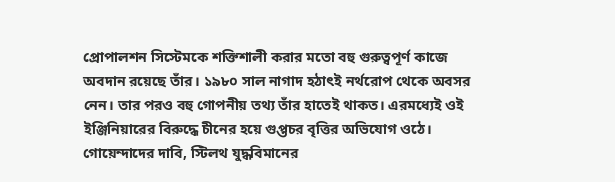প্রোপালশন সিস্টেমকে শক্তিশালী করার মতো বহু গুরুত্বপূর্ণ কাজে অবদান রয়েছে তাঁর। ১৯৮০ সাল নাগাদ হঠাৎই নর্থরোপ থেকে অবসর নেন। তার পরও বহু গোপনীয় তথ্য তাঁর হাতেই থাকত। এরমধ্যেই ওই ইঞ্জিনিয়ারের বিরুদ্ধে চীনের হয়ে গুপ্তচর বৃত্তির অভিযোগ ওঠে। গোয়েন্দাদের দাবি, স্টিলথ যুদ্ধবিমানের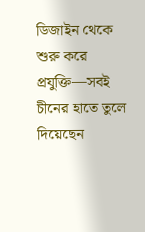ডিজাইন থেকে শুরু করে প্রযুক্তি—সবই চীনের হাতে তুলে দিয়েছেন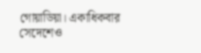গোয়াডিয়া। একাধিকবার সেদেশেও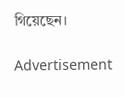গিয়েছেন।

Advertisement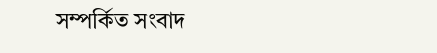সম্পর্কিত সংবাদ